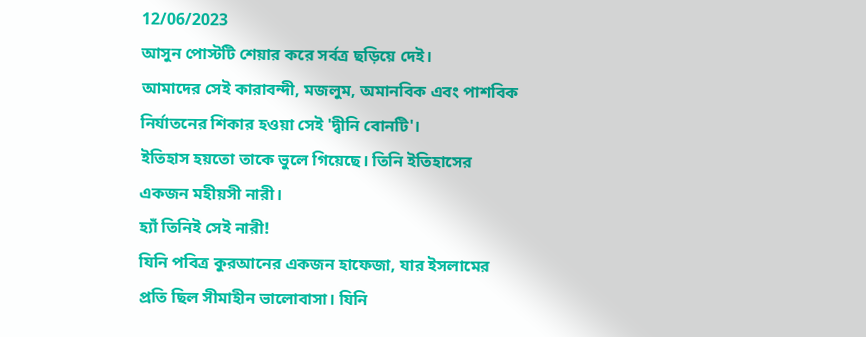12/06/2023
আসুন পোস্টটি শেয়ার করে সর্বত্র ছড়িয়ে দেই।
আমাদের সেই কারাবন্দী, মজলুম, অমানবিক এবং পাশবিক নির্যাতনের শিকার হওয়া সেই 'দ্বীনি বোনটি'।
ইতিহাস হয়তো তাকে ভুলে গিয়েছে। তিনি ইতিহাসের একজন মহীয়সী নারী।
হ্যাঁ তিনিই সেই নারী!
যিনি পবিত্র কুরআনের একজন হাফেজা, যার ইসলামের প্রতি ছিল সীমাহীন ভালোবাসা। যিনি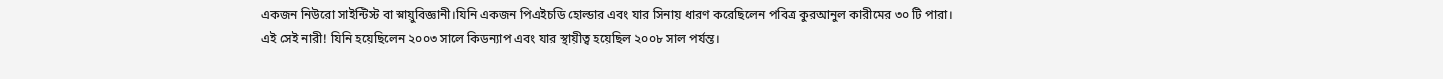একজন নিউরো সাইন্টিস্ট বা স্নায়ুবিজ্ঞানী।যিনি একজন পিএইচডি হোল্ডার এবং যার সিনায় ধারণ করেছিলেন পবিত্র কুরআনুল কারীমের ৩০ টি পারা।
এই সেই নারী! যিনি হয়েছিলেন ২০০৩ সালে কিডন্যাপ এবং যার স্থায়ীত্ব হয়েছিল ২০০৮ সাল পর্যন্ত।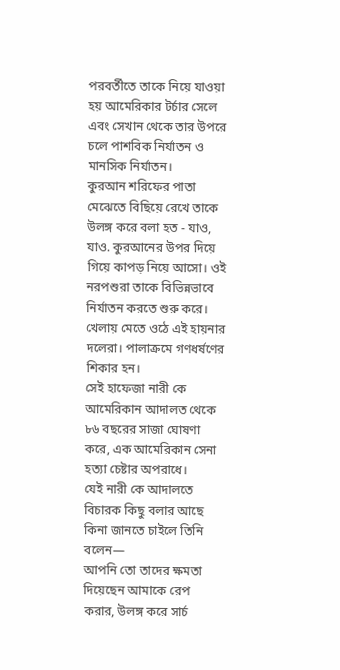পরবর্তীতে তাকে নিয়ে যাওয়া হয় আমেরিকার টর্চার সেলে এবং সেখান থেকে তার উপরে চলে পাশবিক নির্যাতন ও মানসিক নির্যাতন।
কুরআন শরিফের পাতা মেঝেতে বিছিয়ে রেখে তাকে উলঙ্গ করে বলা হত - যাও, যাও. কুরআনের উপর দিয়ে গিয়ে কাপড় নিয়ে আসো। ওই নরপশুরা তাকে বিভিন্নভাবে নির্যাতন করতে শুরু করে। খেলায় মেতে ওঠে এই হায়নার দলেরা। পালাক্রমে গণধর্ষণের শিকার হন।
সেই হাফেজা নারী কে আমেরিকান আদালত থেকে ৮৬ বছরের সাজা ঘোষণা করে, এক আমেরিকান সেনা হত্যা চেষ্টার অপরাধে।
যেই নারী কে আদালতে বিচারক কিছু বলার আছে কিনা জানতে চাইলে তিনি বলেন—
আপনি তো তাদের ক্ষমতা দিয়েছেন আমাকে রেপ করার, উলঙ্গ করে সার্চ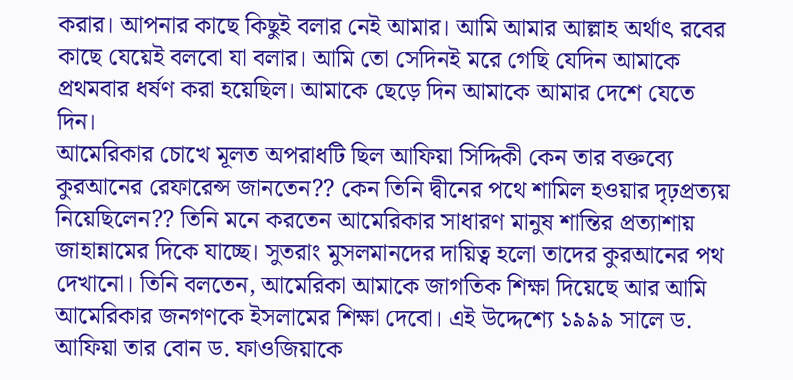করার। আপনার কাছে কিছুই বলার নেই আমার। আমি আমার আল্লাহ অর্থাৎ রবের কাছে যেয়েই বলবো যা বলার। আমি তো সেদিনই মরে গেছি যেদিন আমাকে প্রথমবার ধর্ষণ করা হয়েছিল। আমাকে ছেড়ে দিন আমাকে আমার দেশে যেতে দিন।
আমেরিকার চোখে মূলত অপরাধটি ছিল আফিয়া সিদ্দিকী কেন তার বক্তব্যে কুরআনের রেফারেন্স জানতেন?? কেন তিনি দ্বীনের পথে শামিল হওয়ার দৃঢ়প্রত্যয় নিয়েছিলেন?? তিনি মনে করতেন আমেরিকার সাধারণ মানুষ শান্তির প্রত্যাশায় জাহান্নামের দিকে যাচ্ছে। সুতরাং মুসলমানদের দায়িত্ব হলো তাদের কুরআনের পথ দেখানো। তিনি বলতেন, আমেরিকা আমাকে জাগতিক শিক্ষা দিয়েছে আর আমি আমেরিকার জনগণকে ইসলামের শিক্ষা দেবো। এই উদ্দেশ্যে ১৯৯৯ সালে ড. আফিয়া তার বোন ড. ফাওজিয়াকে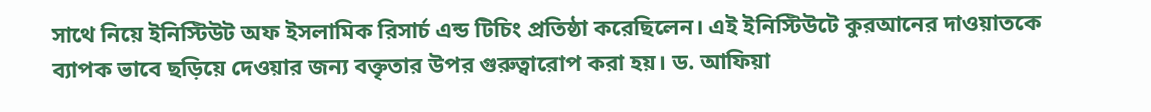সাথে নিয়ে ইনিস্টিউট অফ ইসলামিক রিসার্চ এন্ড টিচিং প্রতিষ্ঠা করেছিলেন। এই ইনিস্টিউটে কুরআনের দাওয়াতকে ব্যাপক ভাবে ছড়িয়ে দেওয়ার জন্য বক্তৃতার উপর গুরুত্বারোপ করা হয়। ড. আফিয়া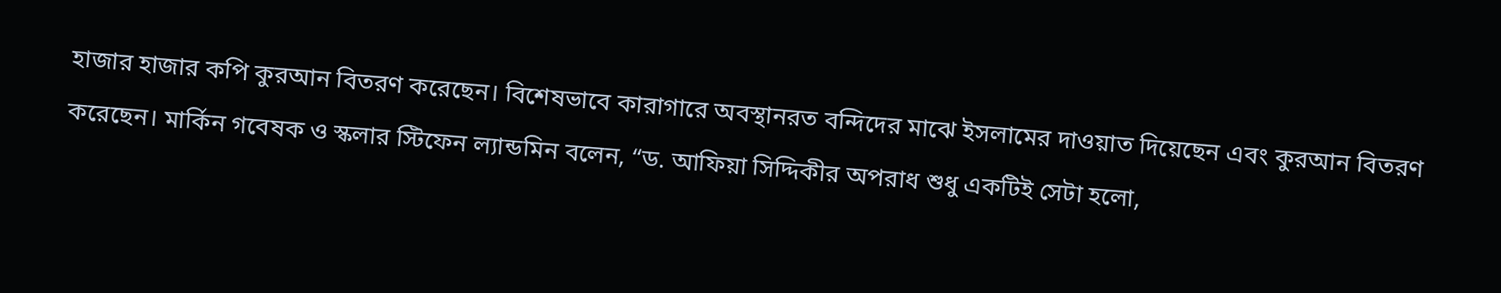হাজার হাজার কপি কুরআন বিতরণ করেছেন। বিশেষভাবে কারাগারে অবস্থানরত বন্দিদের মাঝে ইসলামের দাওয়াত দিয়েছেন এবং কুরআন বিতরণ করেছেন। মার্কিন গবেষক ও স্কলার স্টিফেন ল্যান্ডমিন বলেন, “ড. আফিয়া সিদ্দিকীর অপরাধ শুধু একটিই সেটা হলো,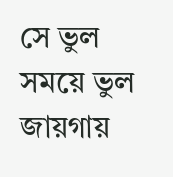সে ভুল সময়ে ভুল জায়গায়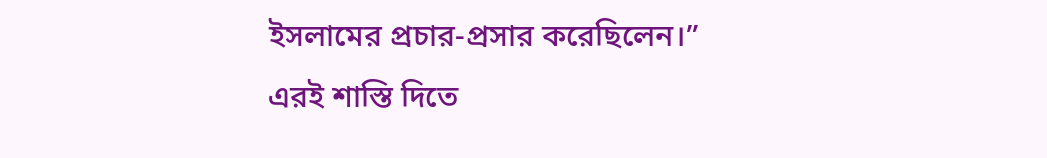ইসলামের প্রচার-প্রসার করেছিলেন।”
এরই শাস্তি দিতে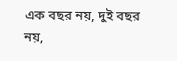এক বছর নয়, দুই বছর নয়,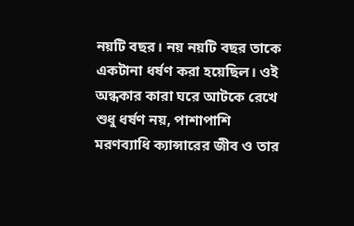নয়টি বছর। নয় নয়টি বছর তাকে একটানা ধর্ষণ করা হয়েছিল। ওই অন্ধকার কারা ঘরে আটকে রেখে শুধু ধর্ষণ নয়, পাশাপাশি মরণব্যাধি ক্যান্সারের জীব ও তার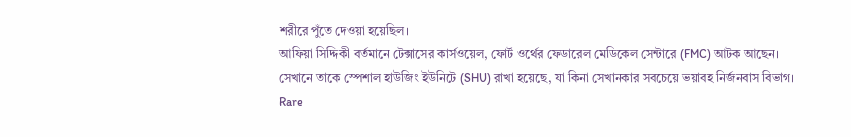শরীরে পুঁতে দেওয়া হয়েছিল।
আফিয়া সিদ্দিকী বর্তমানে টেক্সাসের কার্সওয়েল, ফোর্ট ওর্থের ফেডারেল মেডিকেল সেন্টারে (FMC) আটক আছেন। সেখানে তাকে স্পেশাল হাউজিং ইউনিটে (SHU) রাখা হয়েছে, যা কিনা সেখানকার সবচেয়ে ভয়াবহ নির্জনবাস বিভাগ।
Rare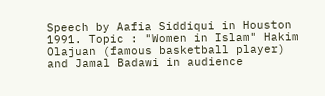Speech by Aafia Siddiqui in Houston 1991. Topic : "Women in Islam" Hakim Olajuan (famous basketball player) and Jamal Badawi in audience